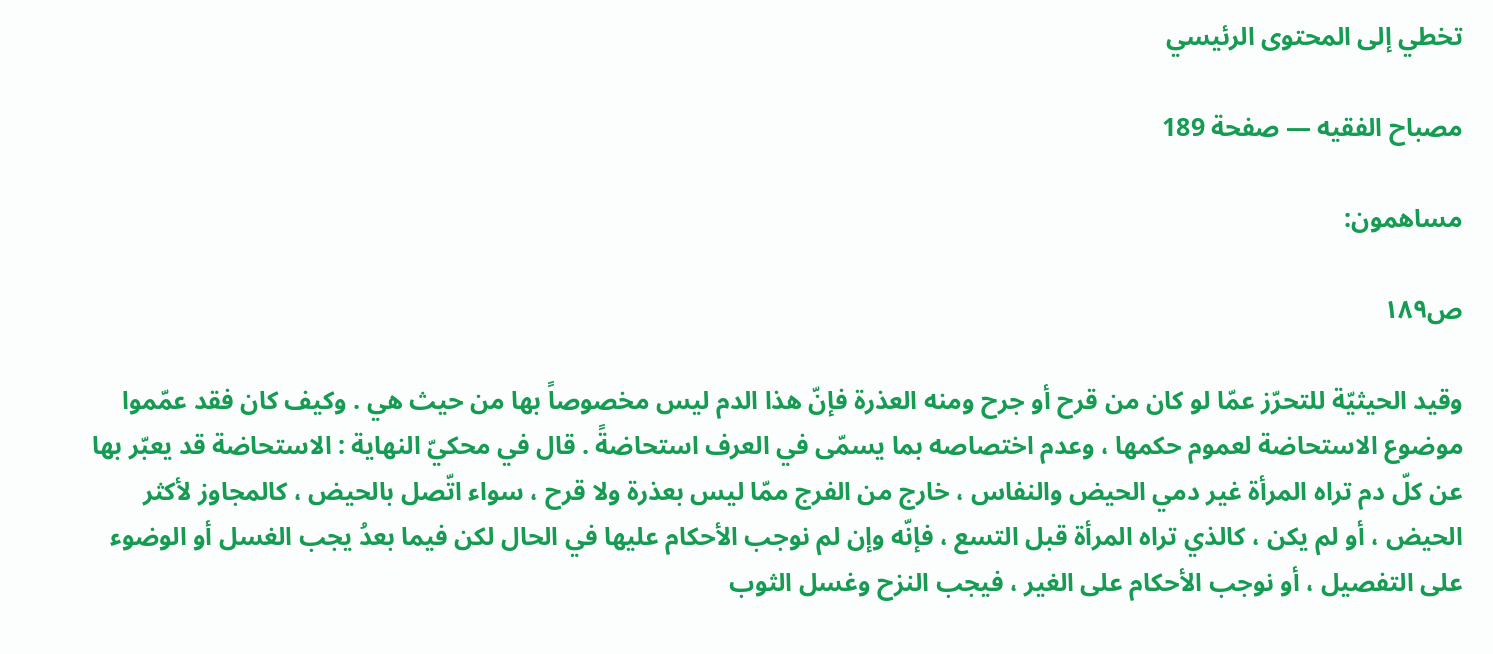تخطي إلى المحتوى الرئيسي

مصباح الفقيه — صفحة 189

مساهمون:

ص١٨٩

وقيد الحيثيّة للتحرّز عمّا لو كان من قرح أو جرح ومنه العذرة فإنّ هذا الدم ليس مخصوصاً بها من حيث هي . وكيف كان فقد عمّموا موضوع الاستحاضة لعموم حكمها ، وعدم اختصاصه بما يسمّى في العرف استحاضةً . قال في محكيّ النهاية : الاستحاضة قد يعبّر بها عن كلّ دم تراه المرأة غير دمي الحيض والنفاس ، خارج من الفرج ممّا ليس بعذرة ولا قرح ، سواء اتّصل بالحيض ، كالمجاوز لأكثر الحيض ، أو لم يكن ، كالذي تراه المرأة قبل التسع ، فإنّه وإن لم نوجب الأحكام عليها في الحال لكن فيما بعدُ يجب الغسل أو الوضوء على التفصيل ، أو نوجب الأحكام على الغير ، فيجب النزح وغسل الثوب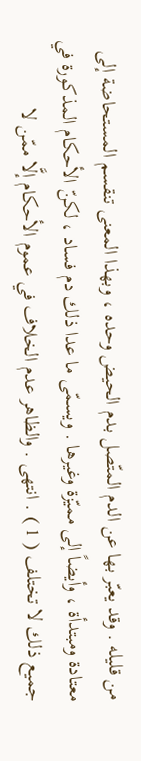من قليله . وقد يعبّر بها عن الدم المتّصل بدم الحيض وحده ، وبهذا المعنى تنقسم المستحاضة إلى معتادة ومبتدأة ، وأيضاً إلى مميّزة وغيرها . ويسمّى ما عدا ذلك دم فساد ، لكنّ الأحكام المذكورة في جميع ذلك لا تختلف ( 1 ) . انتهى . والظاهر عدم الخلاف في عموم الأحكام إلَّا ممّن لا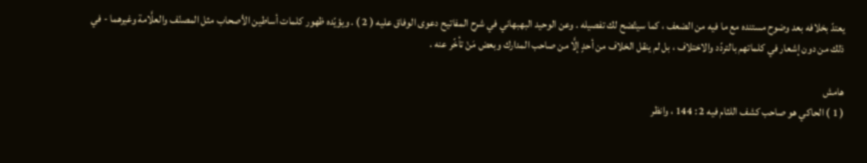يعتدّ بخلافه بعد وضوح مستنده مع ما فيه من الضعف ، كما سيتّضح لك تفصيله . وعن الوحيد البهبهاني في شرح المفاتيح دعوى الوفاق عليه ( 2 ) . ويؤيّده ظهور كلمات أساطين الأصحاب مثل المصنّف والعلَّامة وغيرهما - في ذلك من دون إشعار في كلماتهم بالتردّد والاختلاف ، بل لم ينقل الخلاف من أحدٍ إلَّا من صاحب المدارك وبعض مَنْ تأخّر عنه .

هامش
( 1 ) الحاكي هو صاحب كشف اللثام فيه 2 : 144 ، وانظر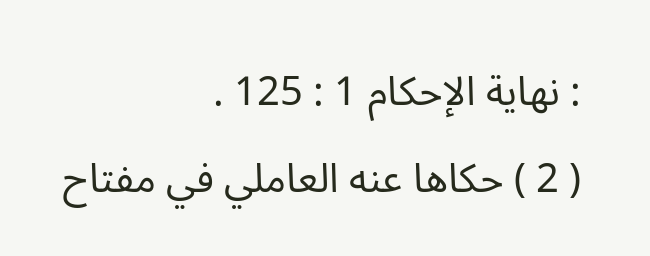: نهاية الإحكام 1 : 125 .
( 2 ) حكاها عنه العاملي في مفتاح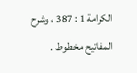الكرامة 1 : 387 ، وشرح المفاتيح مخطوط .